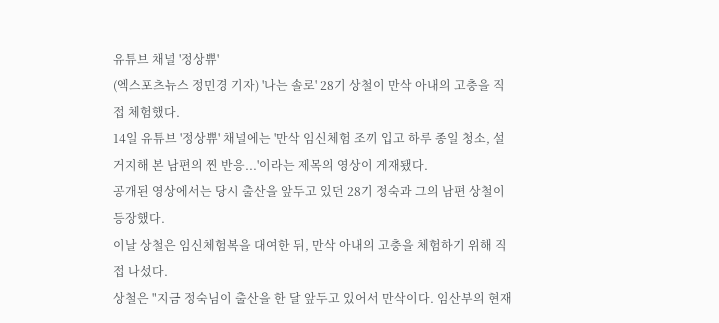유튜브 채널 '정상쀼'
(엑스포츠뉴스 정민경 기자) '나는 솔로' 28기 상철이 만삭 아내의 고충을 직접 체험했다.
14일 유튜브 '정상쀼' 채널에는 '만삭 임신체험 조끼 입고 하루 종일 청소, 설거지해 본 남편의 찐 반응...'이라는 제목의 영상이 게재됐다.
공개된 영상에서는 당시 출산을 앞두고 있던 28기 정숙과 그의 남편 상철이 등장했다.
이날 상철은 임신체험복을 대여한 뒤, 만삭 아내의 고충을 체험하기 위해 직접 나섰다.
상철은 "지금 정숙님이 출산을 한 달 앞두고 있어서 만삭이다. 임산부의 현재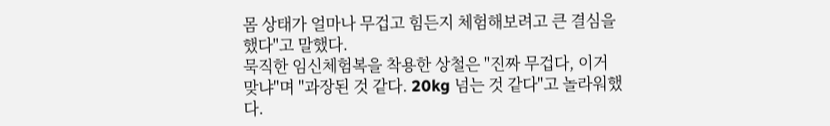몸 상태가 얼마나 무겁고 힘든지 체험해보려고 큰 결심을 했다"고 말했다.
묵직한 임신체험복을 착용한 상철은 "진짜 무겁다, 이거 맞냐"며 "과장된 것 같다. 20kg 넘는 것 같다"고 놀라워했다.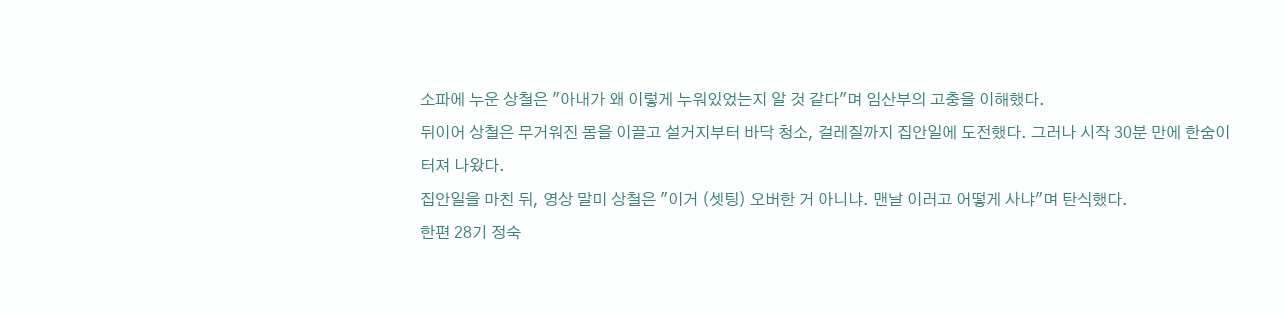소파에 누운 상철은 "아내가 왜 이렇게 누워있었는지 알 것 같다"며 임산부의 고충을 이해했다.
뒤이어 상철은 무거워진 몸을 이끌고 설거지부터 바닥 청소, 걸레질까지 집안일에 도전했다. 그러나 시작 30분 만에 한숨이 터져 나왔다.
집안일을 마친 뒤, 영상 말미 상철은 "이거 (셋팅) 오버한 거 아니냐. 맨날 이러고 어떻게 사냐"며 탄식했다.
한편 28기 정숙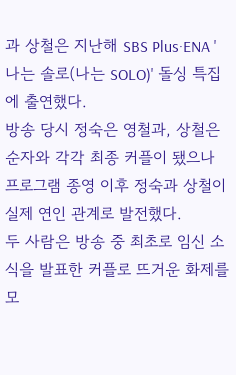과 상철은 지난해 SBS Plus·ENA '나는 솔로(나는 SOLO)' 돌싱 특집에 출연했다.
방송 당시 정숙은 영철과, 상철은 순자와 각각 최종 커플이 됐으나 프로그램 종영 이후 정숙과 상철이 실제 연인 관계로 발전했다.
두 사람은 방송 중 최초로 임신 소식을 발표한 커플로 뜨거운 화제를 모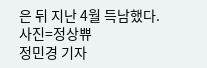은 뒤 지난 4월 득남했다.
사진=정상쀼
정민경 기자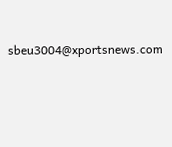sbeu3004@xportsnews.com